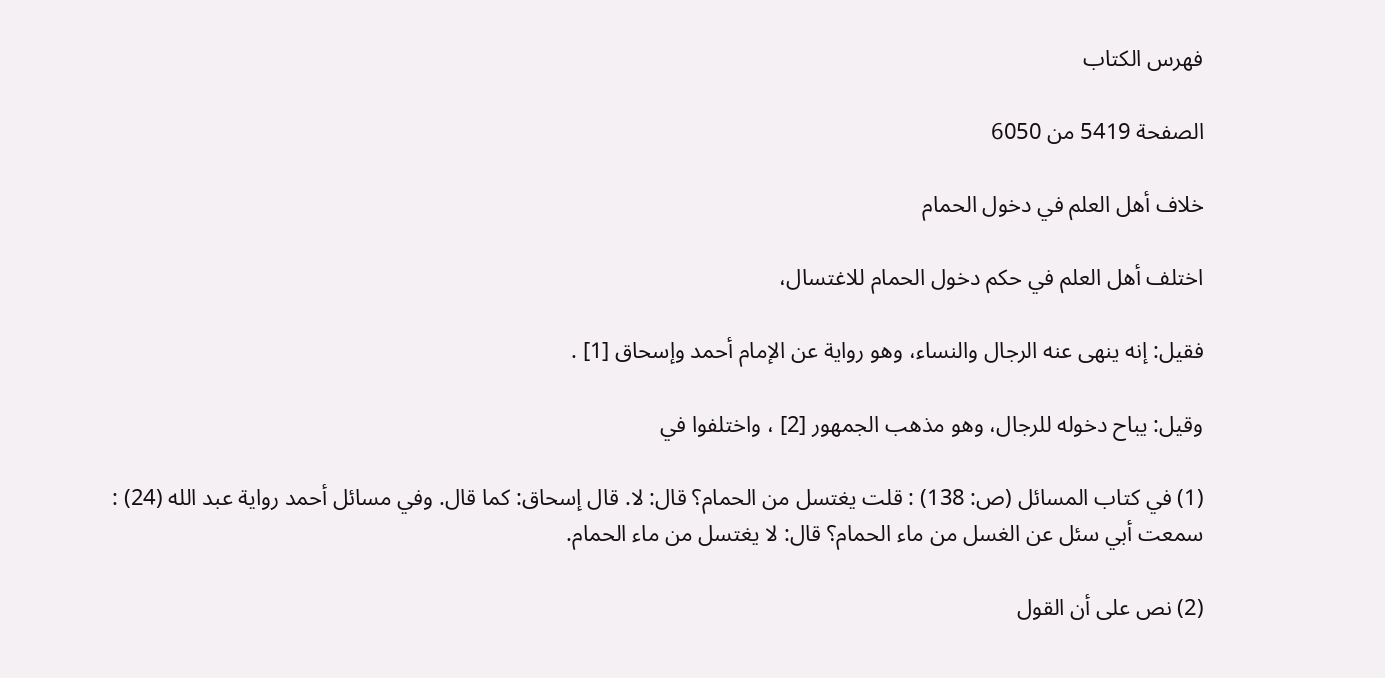فهرس الكتاب

الصفحة 5419 من 6050

خلاف أهل العلم في دخول الحمام

اختلف أهل العلم في حكم دخول الحمام للاغتسال،

فقيل: إنه ينهى عنه الرجال والنساء، وهو رواية عن الإمام أحمد وإسحاق [1] .

وقيل: يباح دخوله للرجال، وهو مذهب الجمهور [2] ، واختلفوا في

(1) في كتاب المسائل (ص: 138) : قلت يغتسل من الحمام؟ قال: لا. قال إسحاق: كما قال. وفي مسائل أحمد رواية عبد الله (24) : سمعت أبي سئل عن الغسل من ماء الحمام؟ قال: لا يغتسل من ماء الحمام.

(2) نص على أن القول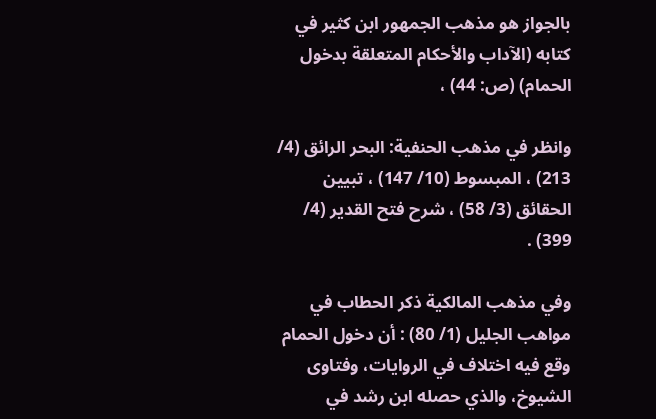بالجواز هو مذهب الجمهور ابن كثير في كتابه (الآداب والأحكام المتعلقة بدخول الحمام) (ص: 44) ،

وانظر في مذهب الحنفية: البحر الرائق (4/ 213) ، المبسوط (10/ 147) ، تبيين الحقائق (3/ 58) ، شرح فتح القدير (4/ 399) .

وفي مذهب المالكية ذكر الحطاب في مواهب الجليل (1/ 80) : أن دخول الحمام وقع فيه اختلاف في الروايات، وفتاوى الشيوخ، والذي حصله ابن رشد في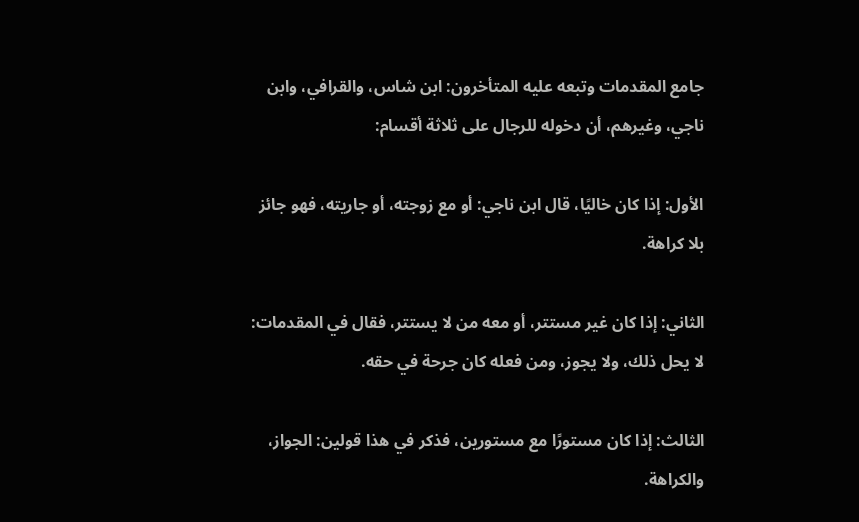جامع المقدمات وتبعه عليه المتأخرون: ابن شاس، والقرافي، وابن ناجي، وغيرهم، أن دخوله للرجال على ثلاثة أقسام:

الأول: إذا كان خاليًا، قال ابن ناجي: أو مع زوجته، أو جاريته، فهو جائز بلا كراهة.

الثاني: إذا كان غير مستتر، أو معه من لا يستتر، فقال في المقدمات: لا يحل ذلك، ولا يجوز، ومن فعله كان جرحة في حقه.

الثالث: إذا كان مستورًا مع مستورين، فذكر في هذا قولين: الجواز، والكراهة.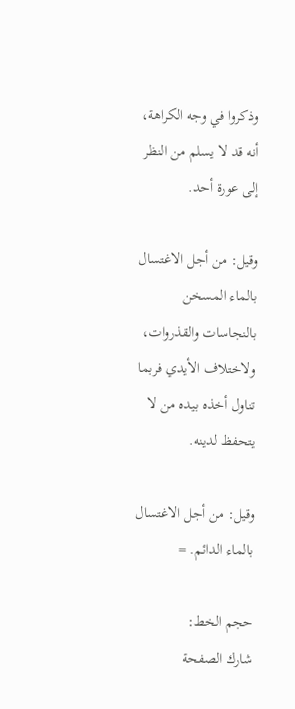وذكروا في وجه الكراهة، أنه قد لا يسلم من النظر إلى عورة أحد.

وقيل: من أجل الاغتسال بالماء المسخن بالنجاسات والقذروات، ولاختلاف الأيدي فربما تناول أخذه بيده من لا يتحفظ لدينه.

وقيل: من أجل الاغتسال بالماء الدائم. =

حجم الخط:
شارك الصفحة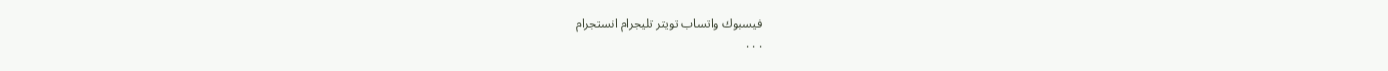فيسبوك واتساب تويتر تليجرام انستجرام
. . .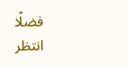فضلًا انتظر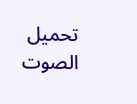تحميل الصوت